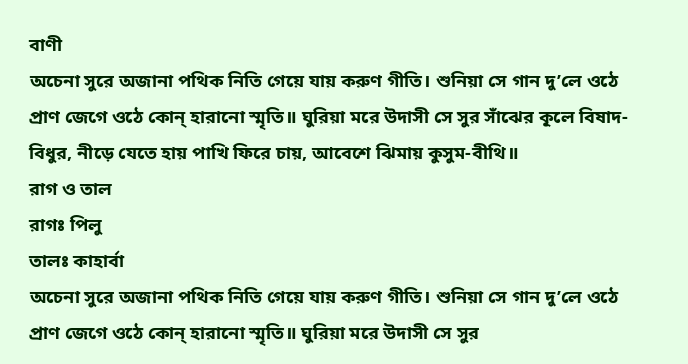বাণী
অচেনা সুরে অজানা পথিক নিতি গেয়ে যায় করুণ গীতি। শুনিয়া সে গান দু’লে ওঠে প্রাণ জেগে ওঠে কোন্ হারানো স্মৃতি॥ ঘুরিয়া মরে উদাসী সে সুর সাঁঝের কূলে বিষাদ-বিধুর, নীড়ে যেতে হায় পাখি ফিরে চায়, আবেশে ঝিমায় কুসুম-বীথি॥
রাগ ও তাল
রাগঃ পিলু
তালঃ কাহার্বা
অচেনা সুরে অজানা পথিক নিতি গেয়ে যায় করুণ গীতি। শুনিয়া সে গান দু’লে ওঠে প্রাণ জেগে ওঠে কোন্ হারানো স্মৃতি॥ ঘুরিয়া মরে উদাসী সে সুর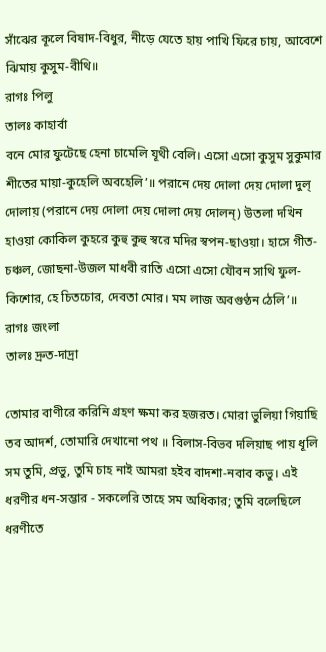সাঁঝের কূলে বিষাদ-বিধুর, নীড়ে যেতে হায় পাখি ফিরে চায়, আবেশে ঝিমায় কুসুম-বীথি॥
রাগঃ পিলু
তালঃ কাহার্বা
বনে মোর ফুটেছে হেনা চামেলি যূথী বেলি। এসো এসো কুসুম সুকুমার শীতের মায়া-কুহেলি অবহেলি’॥ পরানে দেয় দোলা দেয় দোলা দুল্ দোলায় (পরানে দেয় দোলা দেয় দোলা দেয় দোলন্) উতলা দখিন হাওয়া কোকিল কুহরে কুহু কুহু স্বরে মদির স্বপন-ছাওয়া। হাসে গীত-চঞ্চল, জোছনা-উজল মাধবী রাতি এসো এসো যৌবন সাথি ফুল-কিশোর, হে চিতচোর, দেবতা মোর। মম লাজ অবগুণ্ঠন ঠেলি’॥
রাগঃ জংলা
তালঃ দ্রুত-দাদ্রা

তোমার বাণীরে করিনি গ্রহণ ক্ষমা কর হজরত। মোরা ভুলিয়া গিয়াছি তব আদর্শ, তোমারি দেখানো পথ ॥ বিলাস-বিভব দলিয়াছ পায় ধূলি সম তুমি, প্রভু, তুমি চাহ নাই আমরা হইব বাদশা-নবাব কভু। এই ধরণীর ধন-সম্ভার - সকলেরি তাহে সম অধিকার; তুমি বলেছিলে ধরণীতে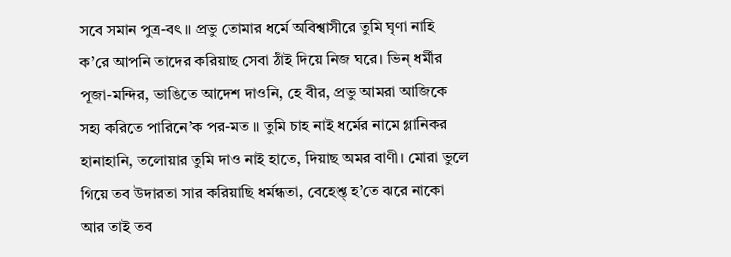সবে সমান পুত্র-বৎ ॥ প্রভু তোমার ধর্মে অবিশ্বাসীরে তুমি ঘৃণা নাহি ক’রে আপনি তাদের করিয়াছ সেবা ঠাঁই দিয়ে নিজ ঘরে। ভিন্ ধর্মীর পূজা-মন্দির, ভাঙিতে আদেশ দাওনি, হে বীর, প্রভু আমরা আজিকে সহ্য করিতে পারিনে’ক পর-মত ॥ তুমি চাহ নাই ধর্মের নামে গ্লানিকর হানাহানি, তলোয়ার তুমি দাও নাই হাতে, দিয়াছ অমর বাণী। মোরা ভুলে গিয়ে তব উদারতা সার করিয়াছি ধর্মন্ধতা, বেহেশ্ত্ হ’তে ঝরে নাকো আর তাই তব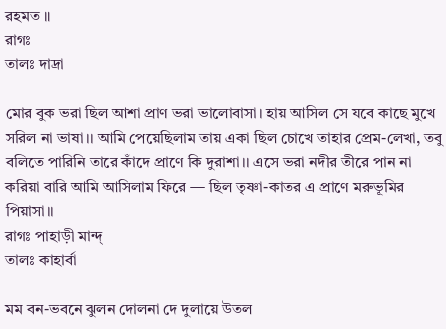রহমত ॥
রাগঃ
তালঃ দাদ্রা

মোর বুক ভরা ছিল আশা প্রাণ ভরা ভালোবাসা। হায় আসিল সে যবে কাছে মুখে সরিল না ভাষা।। আমি পেয়েছিলাম তায় একা ছিল চোখে তাহার প্রেম-লেখা, তবু বলিতে পারিনি তারে কাঁদে প্রাণে কি দুরাশা।। এসে ভরা নদীর তীরে পান না করিয়া বারি আমি আসিলাম ফিরে — ছিল তৃষ্ণা-কাতর এ প্রাণে মরুভূমির পিয়াসা।।
রাগঃ পাহাড়ী মান্দ্
তালঃ কাহার্বা

মম বন-ভবনে ঝুলন দোলনা দে দুলায়ে উতল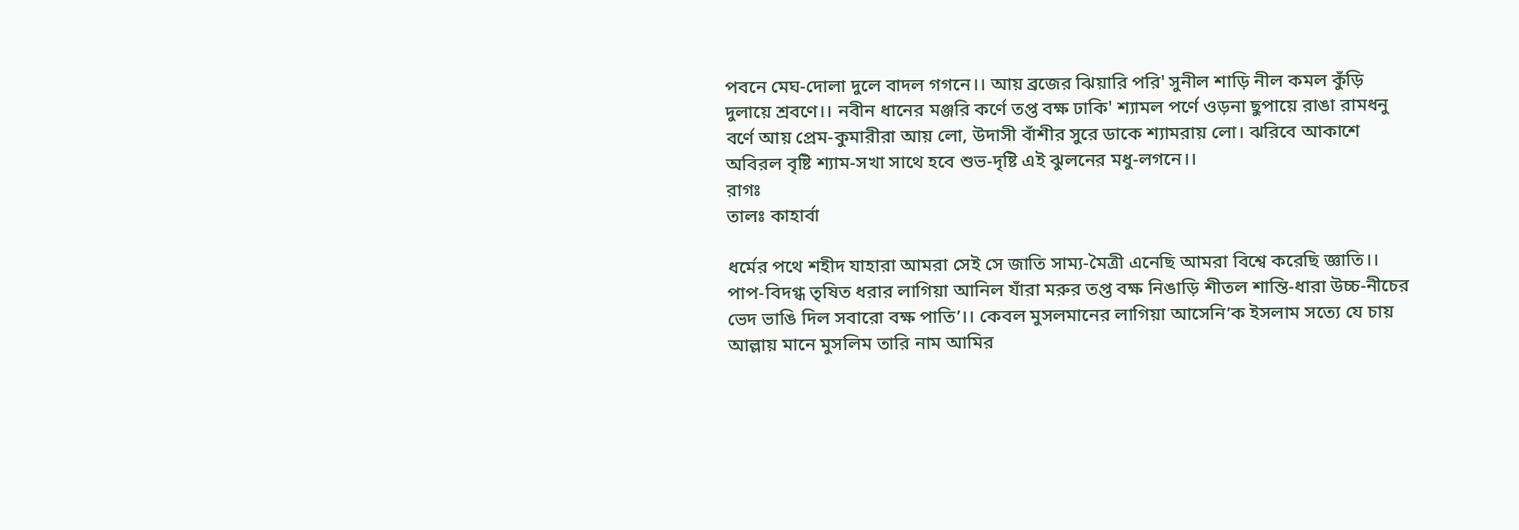পবনে মেঘ-দোলা দুলে বাদল গগনে।। আয় ব্রজের ঝিয়ারি পরি' সুনীল শাড়ি নীল কমল কুঁড়ি দুলায়ে শ্রবণে।। নবীন ধানের মঞ্জরি কর্ণে তপ্ত বক্ষ ঢাকি' শ্যামল পর্ণে ওড়না ছুপায়ে রাঙা রামধনু বর্ণে আয় প্রেম-কুমারীরা আয় লো, উদাসী বাঁশীর সুরে ডাকে শ্যামরায় লো। ঝরিবে আকাশে অবিরল বৃষ্টি শ্যাম-সখা সাথে হবে শুভ-দৃষ্টি এই ঝুলনের মধু-লগনে।।
রাগঃ
তালঃ কাহার্বা

ধর্মের পথে শহীদ যাহারা আমরা সেই সে জাতি সাম্য-মৈত্রী এনেছি আমরা বিশ্বে করেছি জ্ঞাতি।। পাপ-বিদগ্ধ তৃষিত ধরার লাগিয়া আনিল যাঁরা মরুর তপ্ত বক্ষ নিঙাড়ি শীতল শান্তি-ধারা উচ্চ-নীচের ভেদ ভাঙি দিল সবারো বক্ষ পাতি’।। কেবল মুসলমানের লাগিয়া আসেনি’ক ইসলাম সত্যে যে চায় আল্লায় মানে মুসলিম তারি নাম আমির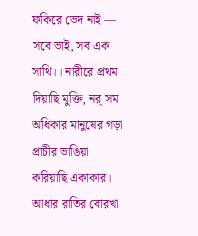ফকিরে ভেদ নাই — সবে ভাই, সব এক সাথি।। নারীরে প্রথম দিয়াছি মুক্তি, নর্ সম অধিকার মানুষের গড়া প্রাচীর ভাঙিয়া করিয়াছি একাকার। আধার রাতির বোরখা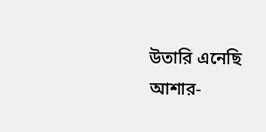উতারি এনেছি আশার-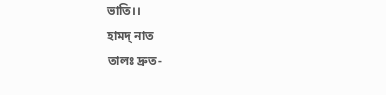ভাতি।।
হামদ্ নাত
তালঃ দ্রুত-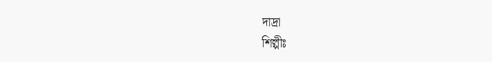দাদ্রা
শিল্পীঃ